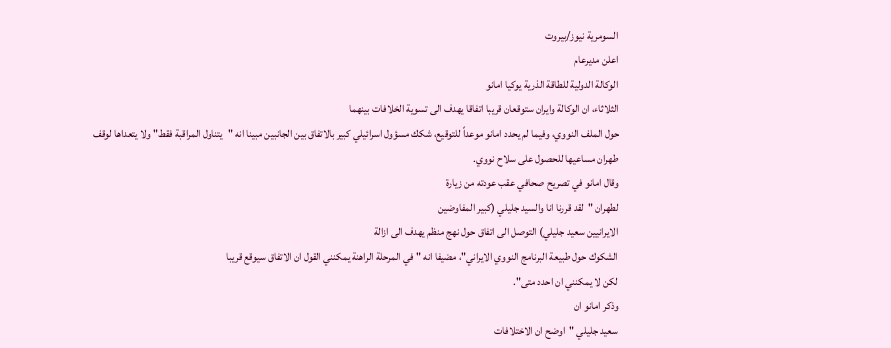السومرية نيوز/بيروت
اعلن مديرعام
الوكالة الدولية للطاقة الذرية يوكيا امانو
الثلاثاء، ان الوكالة وايران ستوقعان قريبا اتفاقا يهدف الى تسوية الخلافات بينهما
حول الملف النووي، وفيما لم يحدد امانو موعداً للتوقيع، شكك مسؤول اسرائيلي كبير بالاتفاق بين الجانبين مبينا انه "يتناول المراقبة فقط" ولا يتعداها لوقف
طهران مساعيها للحصول على سلاح نووي.
وقال امانو في تصريح صحافي عقب عودته من زيارة
لطهران "لقد قررنا انا والسيد جليلي (كبير المفاوضين
الايرانيين سعيد جليلي) التوصل الى اتفاق حول نهج منظم يهدف الى ازالة
الشكوك حول طبيعة البرنامج النووي الايراني"، مضيفا انه "في المرحلة الراهنة يمكنني القول ان الاتفاق سيوقع قريبا
لكن لا يمكنني ان احدد متى".
وذكر امانو ان
سعيد جليلي "اوضح ان الاختلافات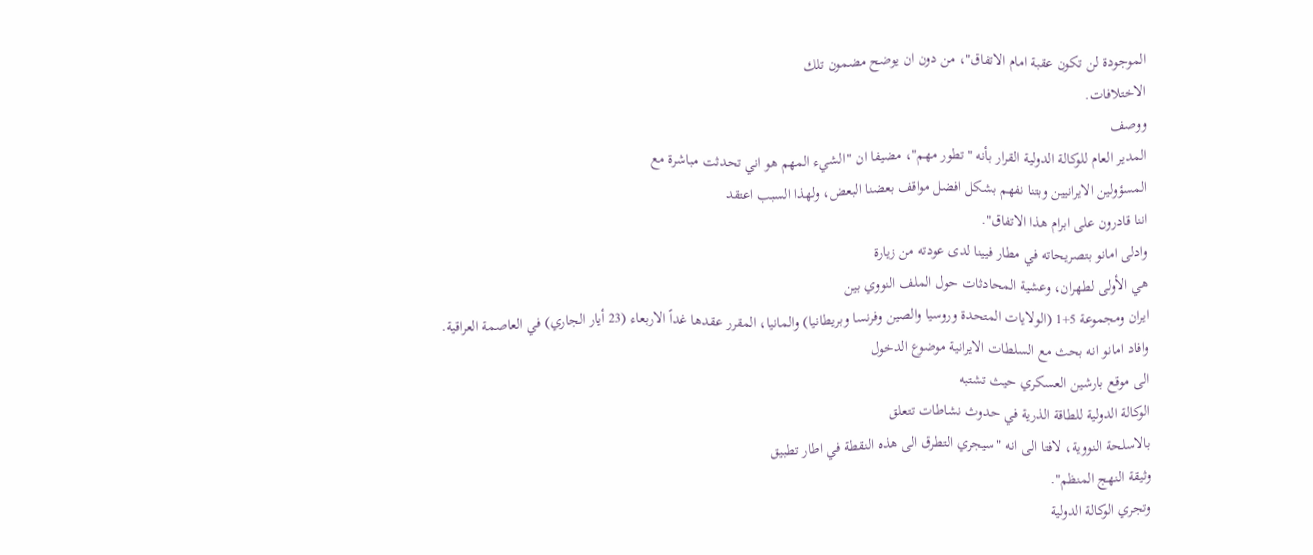الموجودة لن تكون عقبة امام الاتفاق"، من دون ان يوضح مضمون تلك
الاختلافات.
ووصف
المدير العام للوكالة الدولية القرار بأنه "تطور مهم"، مضيفا ان "الشيء المهم هو اني تحدثت مباشرة مع
المسؤولين الايرانيين وبتنا نفهم بشكل افضل مواقف بعضنا البعض، ولهذا السبب اعتقد
اننا قادرون على ابرام هذا الاتفاق".
وادلى امانو بتصريحاته في مطار فيينا لدى عودته من زيارة
هي الأولى لطهران، وعشية المحادثات حول الملف النووي بين
ايران ومجموعة 5+1 (الولايات المتحدة وروسيا والصين وفرنسا وبريطانيا) والمانيا، المقرر عقدها غداً الاربعاء (23 أيار الجاري) في العاصمة العراقية.
وافاد امانو انه بحث مع السلطات الايرانية موضوع الدخول
الى موقع بارشين العسكري حيث تشتبه
الوكالة الدولية للطاقة الذرية في حدوث نشاطات تتعلق
بالاسلحة النووية، لافتا الى انه "سيجري التطرق الى هذه النقطة في اطار تطبيق
وثيقة النهج المنظم".
وتجري الوكالة الدولية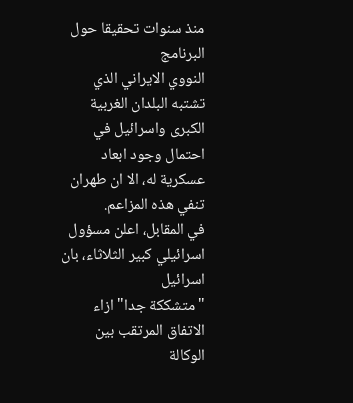منذ سنوات تحقيقا حول البرنامج
النووي الايراني الذي تشتبه البلدان الغربية الكبرى واسرائيل في احتمال وجود ابعاد
عسكرية له، الا ان طهران تنفي هذه المزاعم.
في المقابل، اعلن مسؤول اسرائيلي كبير الثلاثاء، بان اسرائيل
"متشككة جدا" ازاء الاتفاق المرتقب بين الوكالة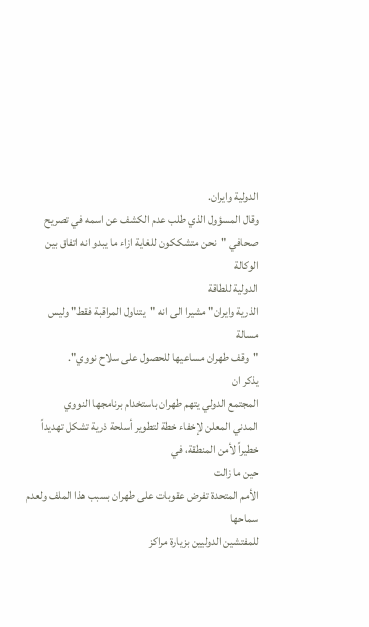الدولية وايران.
وقال المسؤول الذي طلب عدم الكشف عن اسمه في تصريح صحافي "نحن متشككون للغاية ازاء ما يبدو انه اتفاق بين الوكالة
الدولية للطاقة
الذرية وايران" مشيرا الى انه "يتناول المراقبة فقط" وليس مسالة
"وقف طهران مساعيها للحصول على سلاح نووي".
يذكر ان
المجتمع الدولي يتهم طهران باستخدام برنامجها النووي
المدني المعلن لإخفاء خطة لتطوير أسلحة ذرية تشكل تهديداً خطيراً لأمن المنطقة، في
حين ما زالت
الأمم المتحدة تفرض عقوبات على طهران بسبب هذا الملف ولعدم سماحها
للمفتشين الدوليين بزيارة مراكز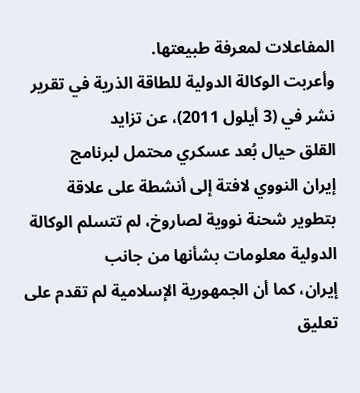المفاعلات لمعرفة طبيعتها.
وأعربت الوكالة الدولية للطاقة الذرية في تقرير نشر في (3 أيلول 2011)، عن تزايد
القلق حيال بُعد عسكري محتمل لبرنامج
إيران النووي لافتة إلى أنشطة على علاقة
بتطوير شحنة نووية لصاروخ، لم تتسلم الوكالة الدولية معلومات بشأنها من جانب
إيران، كما أن الجمهورية الإسلامية لم تقدم على تعليق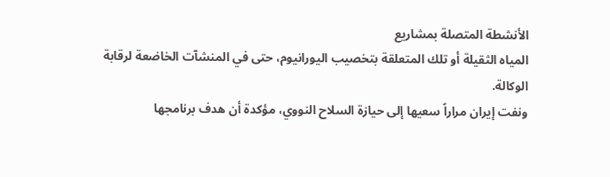الأنشطة المتصلة بمشاريع
المياه الثقيلة أو تلك المتعلقة بتخصيب اليورانيوم، حتى في المنشآت الخاضعة لرقابة
الوكالة.
ونفت إيران مراراً سعيها إلى حيازة السلاح النووي، مؤكدة أن هدف برنامجها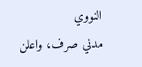النووي
مدني صرف، واعلن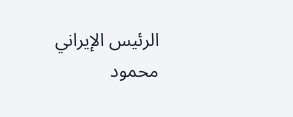الرئيس الإيراني
محمود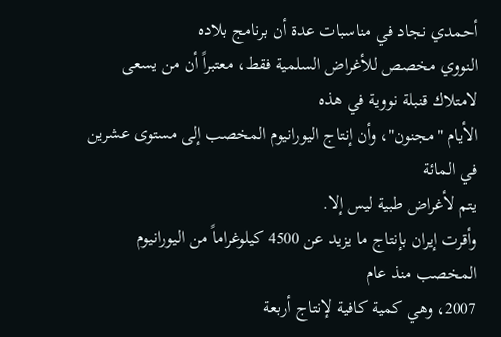أحمدي نجاد في مناسبات عدة أن برنامج بلاده
النووي مخصص للأغراض السلمية فقط، معتبراً أن من يسعى لامتلاك قنبلة نووية في هذه
الأيام "مجنون"، وأن إنتاج اليورانيوم المخصب إلى مستوى عشرين في المائة
يتم لأغراض طبية ليس إلا.
وأقرت إيران بإنتاج ما يزيد عن 4500 كيلوغراماً من اليورانيوم المخصب منذ عام
2007، وهي كمية كافية لإنتاج أربعة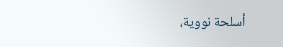أسلحة نووية،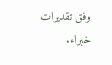وفق تقديرات خبراء.